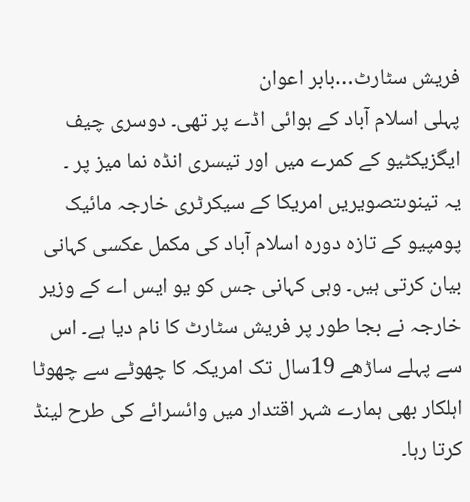فریش سٹارٹ…بابر اعوان
پہلی اسلام آباد کے ہوائی اڈے پر تھی۔ دوسری چیف ایگزیکٹیو کے کمرے میں اور تیسری انڈہ نما میز پر ۔
یہ تینوںتصویریں امریکا کے سیکرٹری خارجہ مائیک پومپیو کے تازہ دورہ اسلام آباد کی مکمل عکسی کہانی بیان کرتی ہیں۔ وہی کہانی جس کو یو ایس اے کے وزیر خارجہ نے بجا طور پر فریش سٹارٹ کا نام دیا ہے۔ اس سے پہلے ساڑھے 19سال تک امریکہ کا چھوٹے سے چھوٹا اہلکار بھی ہمارے شہر اقتدار میں وائسرائے کی طرح لینڈ کرتا رہا۔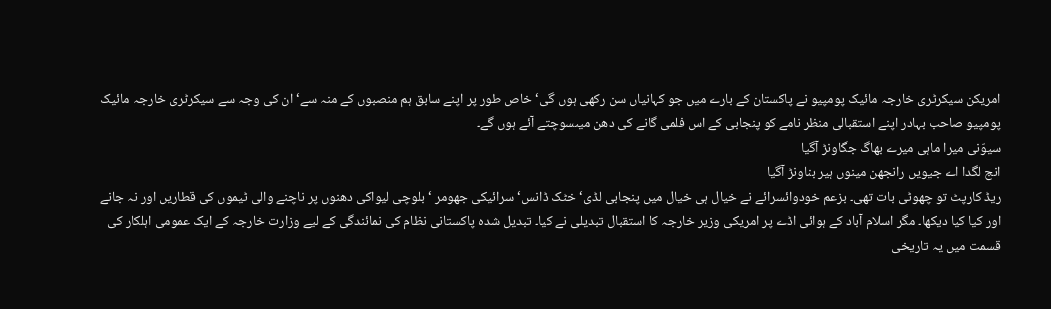امریکن سیکرٹری خارجہ مائیک پومپیو نے پاکستان کے بارے میں جو کہانیاں سن رکھی ہوں گی‘ خاص طور پر اپنے سابق ہم منصبوں کے منہ سے‘ ان کی وجہ سے سیکرٹری خارجہ مائیک پومپیو صاحب بہادر اپنے استقبالی منظر نامے کو پنجابی کے اس فلمی گانے کی دھن میںسوچتے آئے ہوں گے۔
سیوّنی میرا ماہی میرے بھاگ جگاونڑ آگیا
انج لگدا اے جیویں رانجھن مینوں ہیر بناونڑ آگیا
ریڈ کارپٹ تو چھوٹی بات تھی۔ بزعم خودوائسرائے نے خیال ہی خیال میں پنجابی لڈی‘ خٹک ڈانس‘ سرائیکی جھومر ‘ بلوچی لیواکی دھنوں پر ناچنے والی ٹیموں کی قطاریں اور نہ جانے اور کیا کیا دیکھا۔ مگر اسلام آباد کے ہوائی اڈے پر امریکی وزیر خارجہ کا استقبال تبدیلی نے کیا۔ تبدیل شدہ پاکستانی نظام کی نمائندگی کے لیے وزارت خارجہ کے ایک عمومی اہلکار کی قسمت میں یہ تاریخی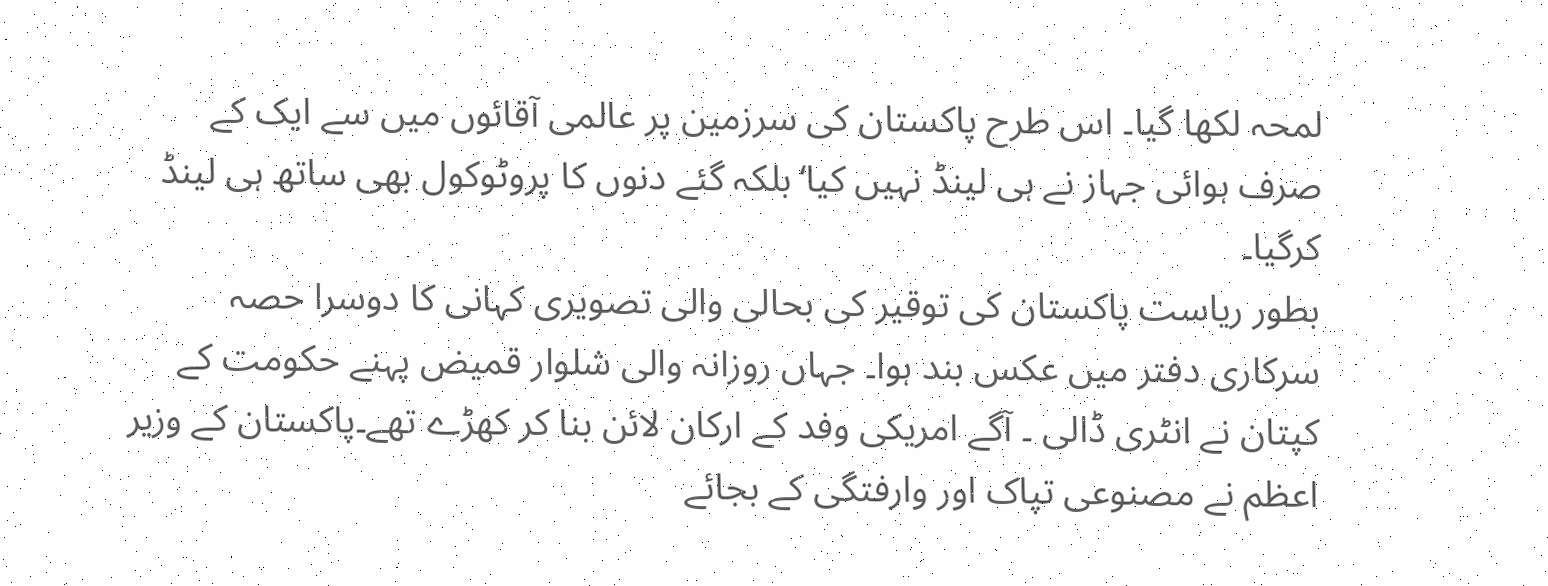لمحہ لکھا گیا۔ اس طرح پاکستان کی سرزمین پر عالمی آقائوں میں سے ایک کے صرف ہوائی جہاز نے ہی لینڈ نہیں کیا‘بلکہ گئے دنوں کا پروٹوکول بھی ساتھ ہی لینڈ کرگیا۔
بطور ریاست پاکستان کی توقیر کی بحالی والی تصویری کہانی کا دوسرا حصہ سرکاری دفتر میں عکس بند ہوا۔ جہاں روزانہ والی شلوار قمیض پہنے حکومت کے کپتان نے انٹری ڈالی ۔ آگے امریکی وفد کے ارکان لائن بنا کر کھڑے تھے۔پاکستان کے وزیر اعظم نے مصنوعی تپاک اور وارفتگی کے بجائے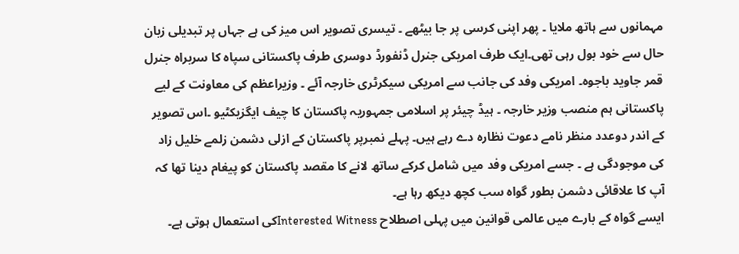مہمانوں سے ہاتھ ملایا ۔ پھر اپنی کرسی پر جا بیٹھے ۔ تیسری تصویر اس میز کی ہے جہاں پر تبدیلی زبان حال سے خود بول رہی تھی۔ایک طرف امریکی جنرل ڈنفورڈ دوسری طرف پاکستانی سپاہ کا سربراہ جنرل قمر جاوید باجوہ۔ امریکی وفد کی جانب سے امریکی سیکرٹری خارجہ آئے ۔ وزیراعظم کی معاونت کے لیے پاکستانی ہم منصب وزیر خارجہ ۔ ہیڈ چیئر پر اسلامی جمہوریہ پاکستان کا چیف ایگزیکٹیو ۔اس تصویر کے اندر دوعدد منظر نامے دعوت نظارہ دے رہے ہیں۔ پہلے نمبرپر پاکستان کے ازلی دشمن زلمے خلیل زاد کی موجودگی ہے ۔ جسے امریکی وفد میں شامل کرکے ساتھ لانے کا مقصد پاکستان کو پیغام دینا تھا کہ آپ کا علاقائی دشمن بطور گواہ سب کچھ دیکھ رہا ہے۔
ایسے گواہ کے بارے میں عالمی قوانین میں پہلی اصطلاح Interested Witnessکی استعمال ہوتی ہے۔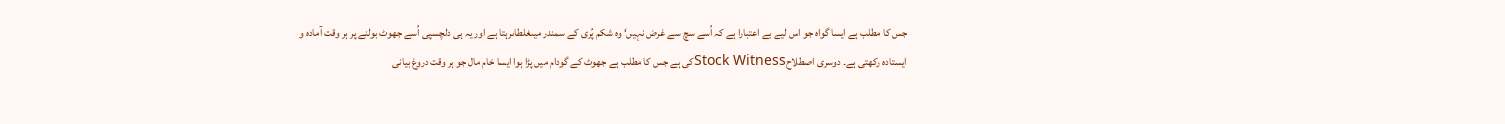جس کا مطلب ہے ایسا گواہ جو اس لیے بے اعتبارا ہے کہ اُسے سچ سے غرض نہیں‘ وہ شکم پُری کے سمندر میںغلطاںرہتا ہے اور یہ ہی دلچسپی اُسے جھوٹ بولنے پر ہر وقت آمادہ و ایستادہ رکھتی ہے۔ دوسری اصطلاحStock Witnessکی ہے جس کا مطلب ہے جھوٹ کے گودام میں پڑا ہوا ایسا خام مال جو ہر وقت دروغ بیانی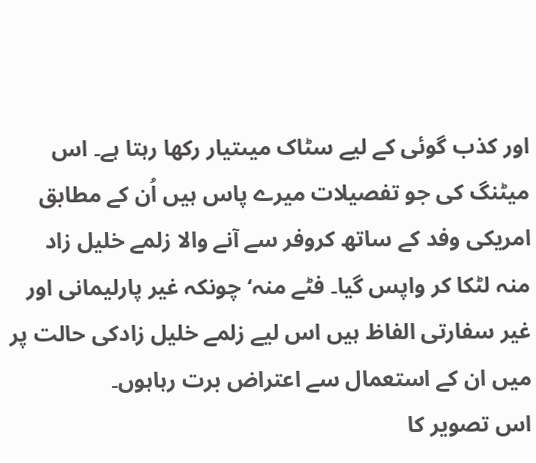اور کذب گوئی کے لیے سٹاک میںتیار رکھا رہتا ہے۔ اس میٹنگ کی جو تفصیلات میرے پاس ہیں اُن کے مطابق امریکی وفد کے ساتھ کروفر سے آنے والا زلمے خلیل زاد منہ لٹکا کر واپس گیا۔ فٹے منہ‘ چونکہ غیر پارلیمانی اور غیر سفارتی الفاظ ہیں اس لیے زلمے خلیل زادکی حالت پر میں ان کے استعمال سے اعتراض برت رہاہوں۔
اس تصویر کا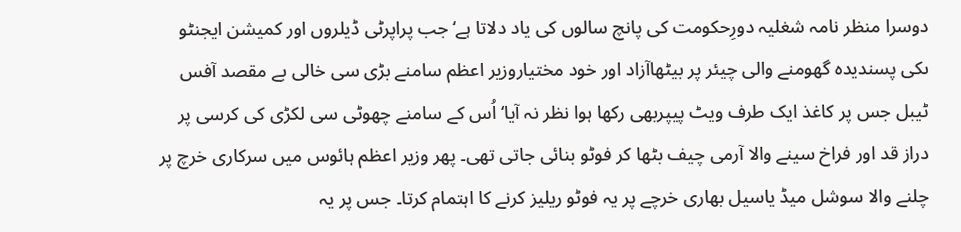دوسرا منظر نامہ شغلیہ دورِحکومت کی پانچ سالوں کی یاد دلاتا ہے‘جب پراپرٹی ڈیلروں اور کمیشن ایجنٹو ںکی پسندیدہ گھومنے والی چیئر پر بیٹھاآزاد اور خود مختیاروزیر اعظم سامنے بڑی سی خالی بے مقصد آفس ٹیبل جس پر کاغذ ایک طرف ویٹ پیپربھی رکھا ہوا نظر نہ آیا‘ اُس کے سامنے چھوٹی سی لکڑی کی کرسی پر دراز قد اور فراخ سینے والا آرمی چیف بٹھا کر فوٹو بنائی جاتی تھی۔ پھر وزیر اعظم ہائوس میں سرکاری خرچ پر چلنے والا سوشل میڈ یاسیل بھاری خرچے پر یہ فوٹو ریلیز کرنے کا اہتمام کرتا۔ جس پر یہ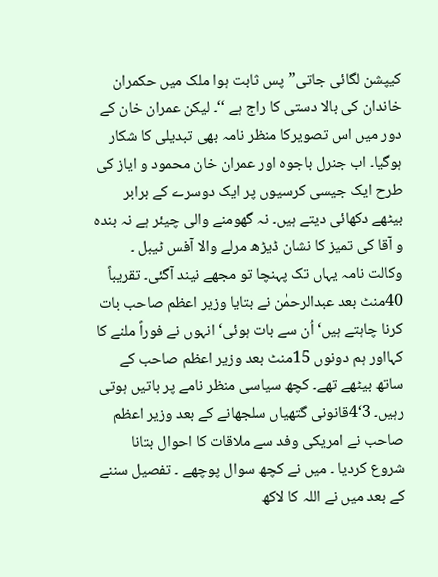کیپشن لگائی جاتی”پس ثابت ہوا ملک میں حکمران خاندان کی بالا دستی کا راج ہے ‘‘۔ لیکن عمران خان کے دور میں اس تصویرکا منظر نامہ بھی تبدیلی کا شکار ہوگیا۔ اب جنرل باجوہ اور عمران خان محمود و ایاز کی طرح ایک جیسی کرسیوں پر ایک دوسرے کے برابر بیٹھے دکھائی دیتے ہیں۔ نہ گھومنے والی چیئر ہے نہ بندہ و آقا کی تمیز کا نشان ڈیڑھ مرلے والا آفس ٹیبل ۔
وکالت نامہ یہاں تک پہنچا تو مجھے نیند آگئی۔ تقریباً 40منٹ بعد عبدالرحمٰن نے بتایا وزیر اعظم صاحب بات کرنا چاہتے ہیں‘ اُن سے بات ہوئی‘ انہوں نے فوراً ملنے کا کہااور ہم دونوں 15منٹ بعد وزیر اعظم صاحب کے ساتھ بیٹھے تھے۔ کچھ سیاسی منظر نامے پر باتیں ہوتی رہیں۔ 3‘4قانونی گتھیاں سلجھانے کے بعد وزیر اعظم صاحب نے امریکی وفد سے ملاقات کا احوال بتانا شروع کردیا ۔ میں نے کچھ سوال پوچھے ۔ تفصیل سننے کے بعد میں نے اللہ کا لاکھ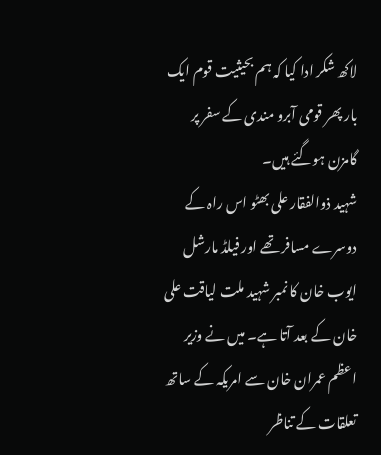لاکھ شکر ادا کیا کہ ہم بحیثیت قوم ایک بار پھر قومی آبرو مندی کے سفر پر گامزن ہوگئے ہیں۔
شہید ذوالفقار علی بھٹو اس راہ کے دوسرے مسافر تھے اور فیلڈ مارشل ایوب خان کا نمبر شہید ملت لیاقت علی خان کے بعد آتا ہے۔ میں نے وزیر اعظم عمران خان سے امریکہ کے ساتھ تعلقات کے تناظر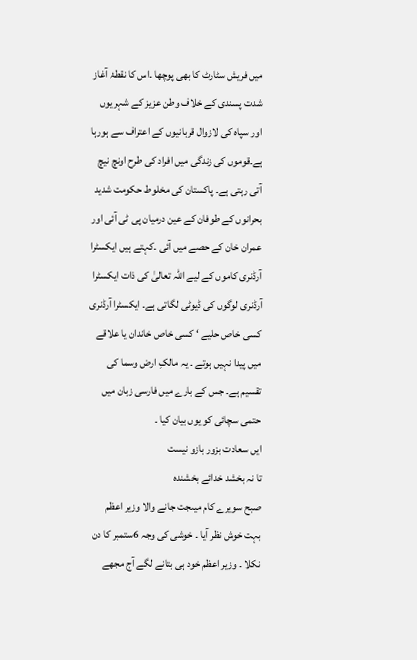میں فریش سٹارٹ کا بھی پوچھا ۔اس کا نقطۂ آغاز شدت پسندی کے خلاف وطن عزیز کے شہریوں اور سپاہ کی لازوال قربانیوں کے اعتراف سے ہورہا ہے۔قوموں کی زندگی میں افراد کی طرح اونچ نیچ آتی رہتی ہے۔ پاکستان کی مخلوط حکومت شدید بحرانوں کے طوفان کے عین درمیان پی ٹی آئی اور عمران خان کے حصے میں آئی ۔کہتے ہیں ایکسٹرا آرڈنری کاموں کے لیے اللہ تعالیٰ کی ذات ایکسٹرا آرڈنری لوگوں کی ڈیوٹی لگاتی ہے۔ ایکسٹرا آرڈنری کسی خاص حلیے ‘ کسی خاص خاندان یا علاقے میں پیدا نہیں ہوتے ۔ یہ مالکِ ارض وسما کی تقسیم ہے۔ جس کے بارے میں فارسی زبان میں حتمی سچائی کو یوں بیان کیا ۔
ایں سعادت بزور بازو نیست
تا نہ بخشد خدائے بخشندہ
صبح سویرے کام میںجت جانے والا وزیر اعظم بہت خوش نظر آیا ۔ خوشی کی وجہ 6ستمبر کا دن نکلا ۔ وزیر اعظم خود ہی بتانے لگے آج مجھے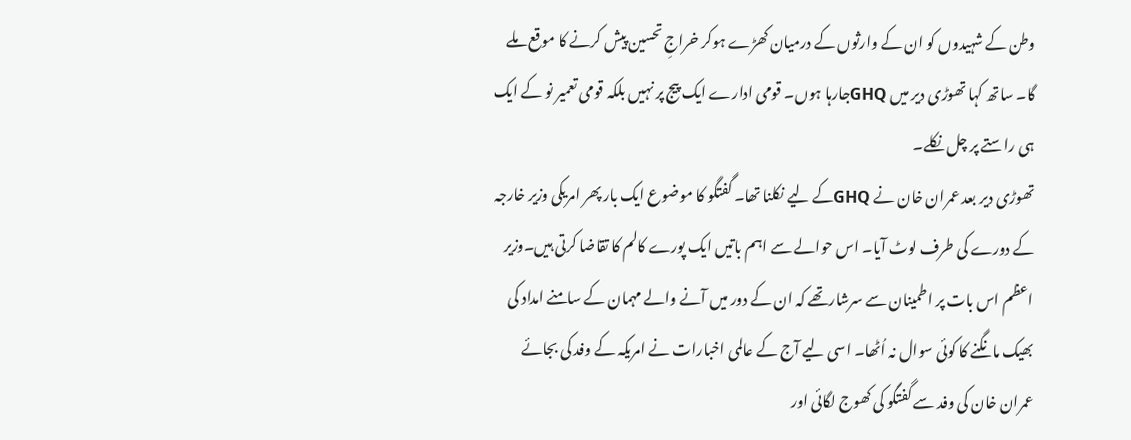وطن کے شہیدوں کو ان کے وارثوں کے درمیان کھڑے ہوکر خراجِ تحسین پیش کرنے کا موقع ملے گا۔ ساتھ کہا تھوڑی دیر میں GHQجارہا ہوں۔ قومی ادارے ایک پیج پر نہیں بلکہ قومی تعمیر نو کے ایک ہی راستے پر چل نکلے۔
تھوڑی دیر بعد عمران خان نے GHQکے لیے نکلنا تھا۔ گفتگو کا موضوع ایک بار پھر امریکی وزیر خارجہ کے دورے کی طرف لوٹ آیا۔ اس حوالے سے اہم باتیں ایک پورے کالم کا تقاضا کرتی ہیں۔وزیر اعظم اس بات پر اطمینان سے سرشارتھے کہ ان کے دور میں آنے والے مہمان کے سامنے امداد کی بھیک مانگنے کا کوئی سوال نہ اُٹھا۔ اسی لیے آج کے عالمی اخبارات نے امریکہ کے وفد کی بجائے عمران خان کی وفد سے گفتگو کی کھوج لگائی اور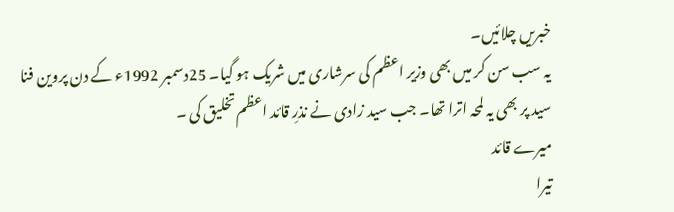خبریں چلائیں۔
یہ سب سن کر میں بھی وزیر اعظم کی سرشاری میں شریک ہو گیا۔ 25دسمبر 1992ء کے دن پروین فنا سید پر بھی یہ لمحہ اترا تھا۔ جب سید زادی نے نذرِ قائد اعظم تخلیق کی ۔
میرے قائد
تیرا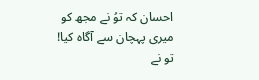احسان کہ توُ نے مجھ کو
میری پہچان سے آگاہ کیا!
تو نے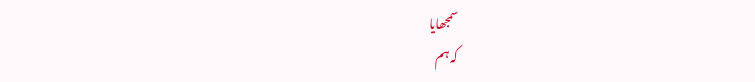سمجھایا
کہ ہم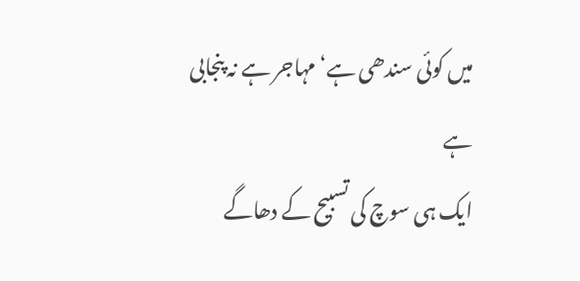میں کوئی سندھی ہے‘ مہاجر ہے نہ پنجابی ہے
ایک ہی سوچ کی تسبیح کے دھاگے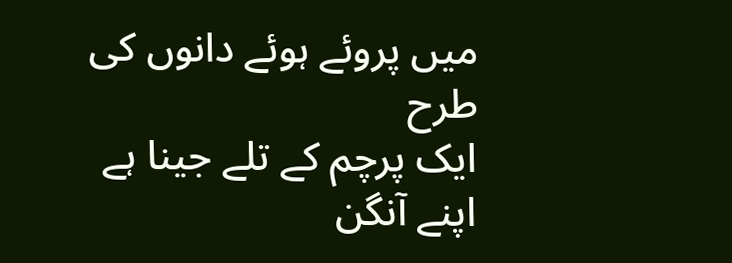میں پروئے ہوئے دانوں کی طرح
ایک پرچم کے تلے جینا ہے
اپنے آنگن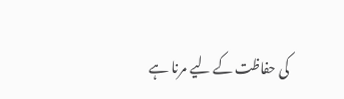کی حفاظت کے لیے مرنا ہے